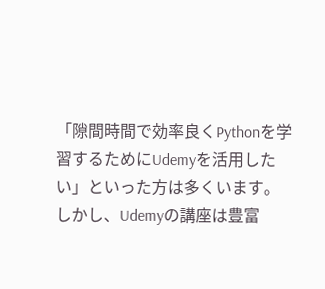「隙間時間で効率良くPythonを学習するためにUdemyを活用したい」といった方は多くいます。
しかし、Udemyの講座は豊富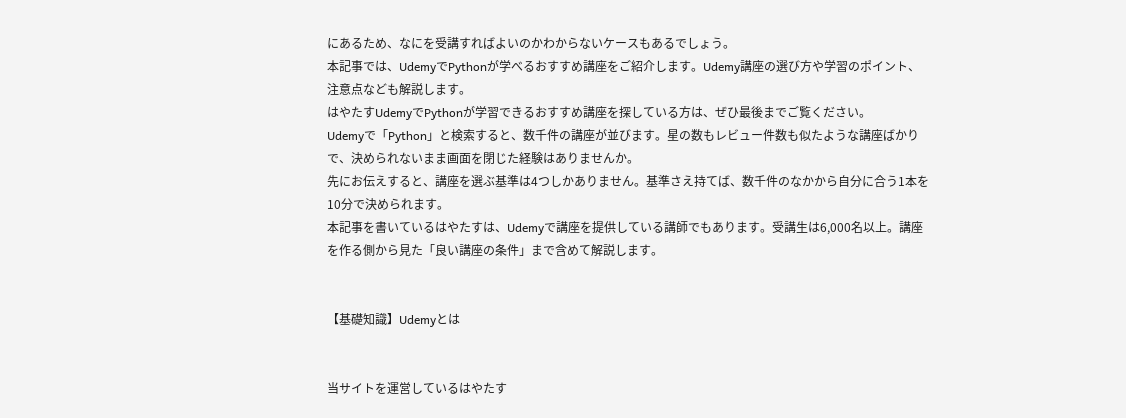にあるため、なにを受講すればよいのかわからないケースもあるでしょう。
本記事では、UdemyでPythonが学べるおすすめ講座をご紹介します。Udemy講座の選び方や学習のポイント、注意点なども解説します。
はやたすUdemyでPythonが学習できるおすすめ講座を探している方は、ぜひ最後までご覧ください。
Udemyで「Python」と検索すると、数千件の講座が並びます。星の数もレビュー件数も似たような講座ばかりで、決められないまま画面を閉じた経験はありませんか。
先にお伝えすると、講座を選ぶ基準は4つしかありません。基準さえ持てば、数千件のなかから自分に合う1本を10分で決められます。
本記事を書いているはやたすは、Udemyで講座を提供している講師でもあります。受講生は6,000名以上。講座を作る側から見た「良い講座の条件」まで含めて解説します。


【基礎知識】Udemyとは


当サイトを運営しているはやたす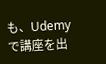も、Udemyで講座を出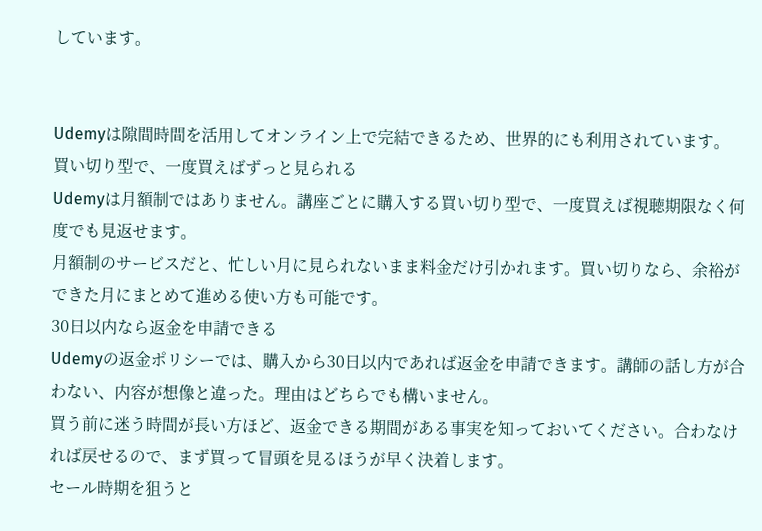しています。


Udemyは隙間時間を活用してオンライン上で完結できるため、世界的にも利用されています。
買い切り型で、一度買えばずっと見られる
Udemyは月額制ではありません。講座ごとに購入する買い切り型で、一度買えば視聴期限なく何度でも見返せます。
月額制のサービスだと、忙しい月に見られないまま料金だけ引かれます。買い切りなら、余裕ができた月にまとめて進める使い方も可能です。
30日以内なら返金を申請できる
Udemyの返金ポリシーでは、購入から30日以内であれば返金を申請できます。講師の話し方が合わない、内容が想像と違った。理由はどちらでも構いません。
買う前に迷う時間が長い方ほど、返金できる期間がある事実を知っておいてください。合わなければ戻せるので、まず買って冒頭を見るほうが早く決着します。
セール時期を狙うと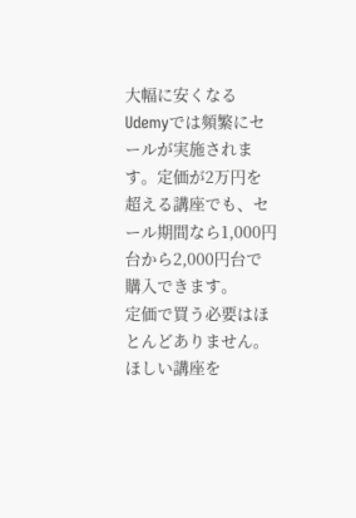大幅に安くなる
Udemyでは頻繁にセールが実施されます。定価が2万円を超える講座でも、セール期間なら1,000円台から2,000円台で購入できます。
定価で買う必要はほとんどありません。ほしい講座を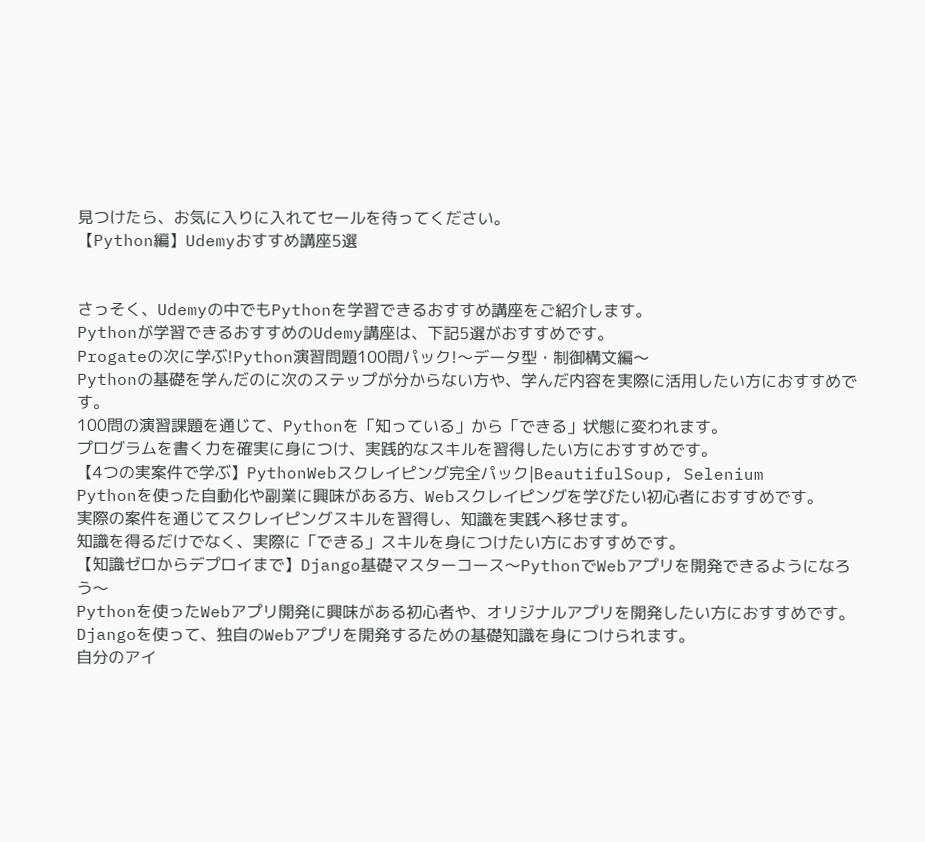見つけたら、お気に入りに入れてセールを待ってください。
【Python編】Udemyおすすめ講座5選


さっそく、Udemyの中でもPythonを学習できるおすすめ講座をご紹介します。
Pythonが学習できるおすすめのUdemy講座は、下記5選がおすすめです。
Progateの次に学ぶ!Python演習問題100問パック!〜データ型・制御構文編〜
Pythonの基礎を学んだのに次のステップが分からない方や、学んだ内容を実際に活用したい方におすすめです。
100問の演習課題を通じて、Pythonを「知っている」から「できる」状態に変われます。
プログラムを書く力を確実に身につけ、実践的なスキルを習得したい方におすすめです。
【4つの実案件で学ぶ】PythonWebスクレイピング完全パック|BeautifulSoup, Selenium
Pythonを使った自動化や副業に興味がある方、Webスクレイピングを学びたい初心者におすすめです。
実際の案件を通じてスクレイピングスキルを習得し、知識を実践へ移せます。
知識を得るだけでなく、実際に「できる」スキルを身につけたい方におすすめです。
【知識ゼロからデプロイまで】Django基礎マスターコース〜PythonでWebアプリを開発できるようになろう〜
Pythonを使ったWebアプリ開発に興味がある初心者や、オリジナルアプリを開発したい方におすすめです。
Djangoを使って、独自のWebアプリを開発するための基礎知識を身につけられます。
自分のアイ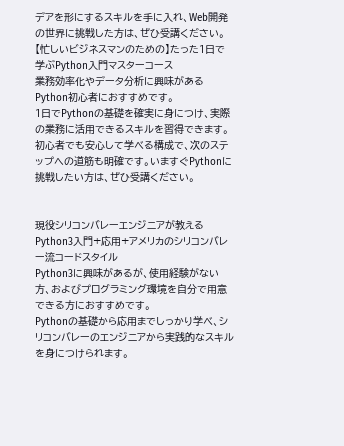デアを形にするスキルを手に入れ、Web開発の世界に挑戦した方は、ぜひ受講ください。
【忙しいビジネスマンのための】たった1日で学ぶPython入門マスターコース
業務効率化やデータ分析に興味があるPython初心者におすすめです。
1日でPythonの基礎を確実に身につけ、実際の業務に活用できるスキルを習得できます。
初心者でも安心して学べる構成で、次のステップへの道筋も明確です。いますぐPythonに挑戦したい方は、ぜひ受講ください。


現役シリコンバレーエンジニアが教えるPython3入門+応用+アメリカのシリコンバレー流コードスタイル
Python3に興味があるが、使用経験がない方、およびプログラミング環境を自分で用意できる方におすすめです。
Pythonの基礎から応用までしっかり学べ、シリコンバレーのエンジニアから実践的なスキルを身につけられます。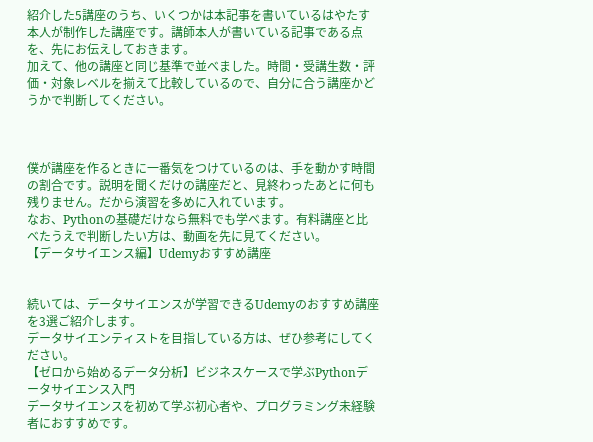紹介した5講座のうち、いくつかは本記事を書いているはやたす本人が制作した講座です。講師本人が書いている記事である点を、先にお伝えしておきます。
加えて、他の講座と同じ基準で並べました。時間・受講生数・評価・対象レベルを揃えて比較しているので、自分に合う講座かどうかで判断してください。



僕が講座を作るときに一番気をつけているのは、手を動かす時間の割合です。説明を聞くだけの講座だと、見終わったあとに何も残りません。だから演習を多めに入れています。
なお、Pythonの基礎だけなら無料でも学べます。有料講座と比べたうえで判断したい方は、動画を先に見てください。
【データサイエンス編】Udemyおすすめ講座


続いては、データサイエンスが学習できるUdemyのおすすめ講座を3選ご紹介します。
データサイエンティストを目指している方は、ぜひ参考にしてください。
【ゼロから始めるデータ分析】ビジネスケースで学ぶPythonデータサイエンス入門
データサイエンスを初めて学ぶ初心者や、プログラミング未経験者におすすめです。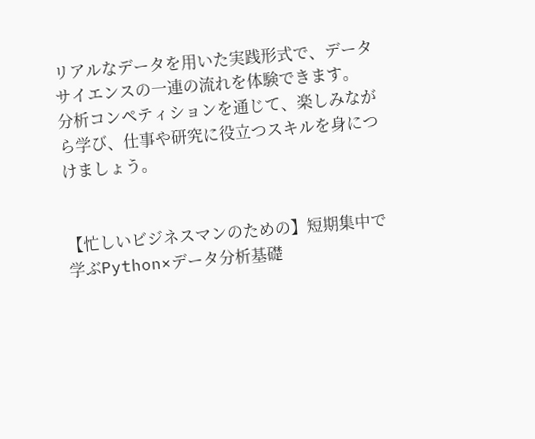リアルなデータを用いた実践形式で、データサイエンスの一連の流れを体験できます。
分析コンペティションを通じて、楽しみながら学び、仕事や研究に役立つスキルを身につけましょう。


【忙しいビジネスマンのための】短期集中で学ぶPython×データ分析基礎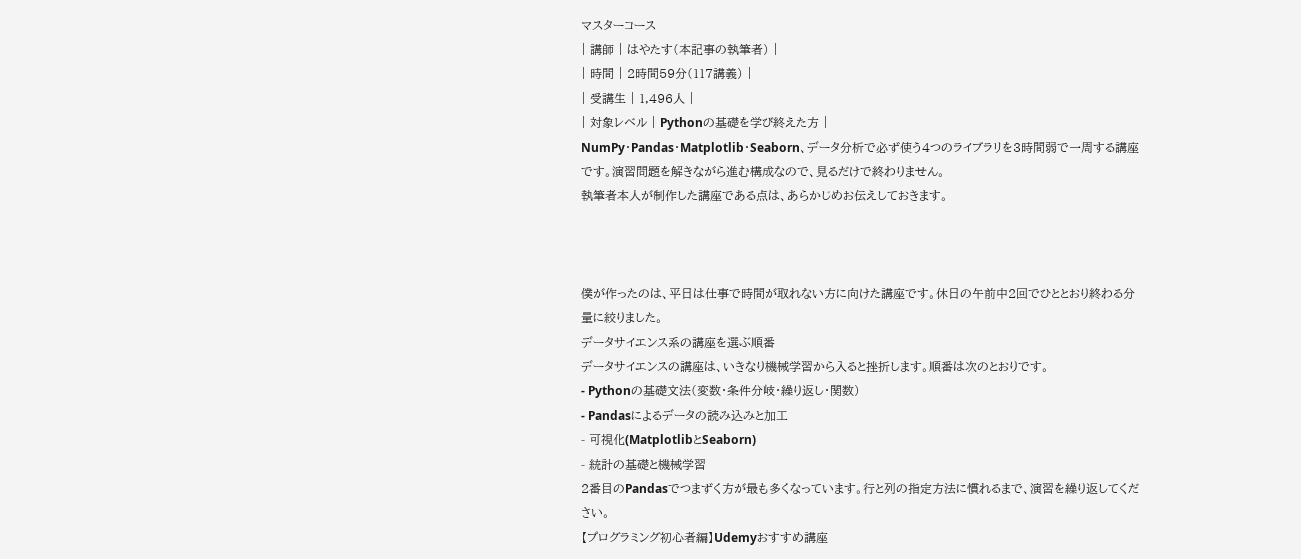マスターコース
| 講師 | はやたす(本記事の執筆者) |
| 時間 | 2時間59分(117講義) |
| 受講生 | 1,496人 |
| 対象レベル | Pythonの基礎を学び終えた方 |
NumPy・Pandas・Matplotlib・Seaborn、データ分析で必ず使う4つのライブラリを3時間弱で一周する講座です。演習問題を解きながら進む構成なので、見るだけで終わりません。
執筆者本人が制作した講座である点は、あらかじめお伝えしておきます。



僕が作ったのは、平日は仕事で時間が取れない方に向けた講座です。休日の午前中2回でひととおり終わる分量に絞りました。
データサイエンス系の講座を選ぶ順番
データサイエンスの講座は、いきなり機械学習から入ると挫折します。順番は次のとおりです。
- Pythonの基礎文法(変数・条件分岐・繰り返し・関数)
- Pandasによるデータの読み込みと加工
- 可視化(MatplotlibとSeaborn)
- 統計の基礎と機械学習
2番目のPandasでつまずく方が最も多くなっています。行と列の指定方法に慣れるまで、演習を繰り返してください。
【プログラミング初心者編】Udemyおすすめ講座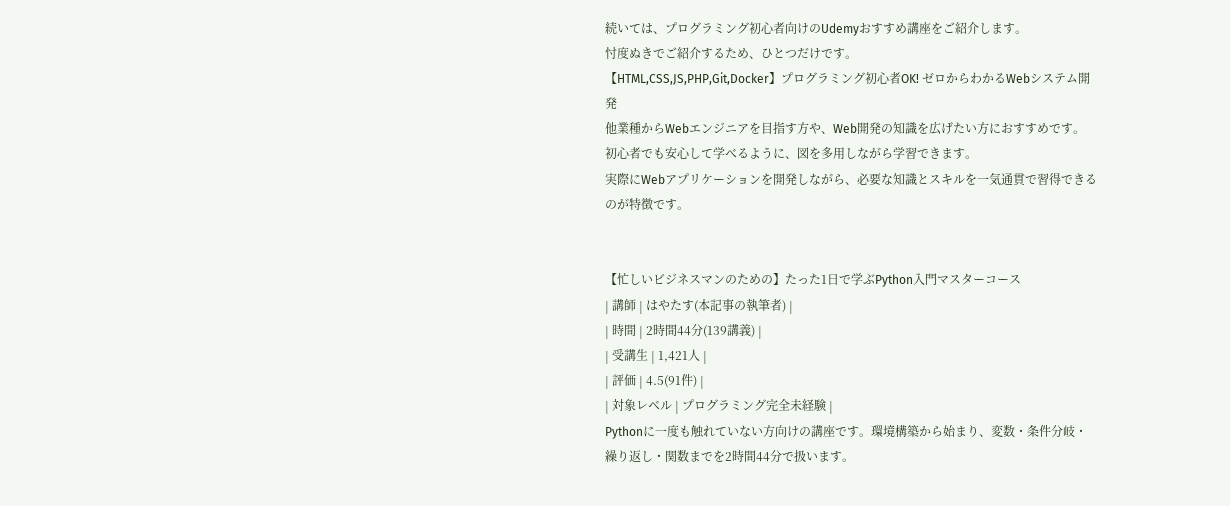続いては、プログラミング初心者向けのUdemyおすすめ講座をご紹介します。
忖度ぬきでご紹介するため、ひとつだけです。
【HTML,CSS,JS,PHP,Git,Docker】プログラミング初心者OK! ゼロからわかるWebシステム開発
他業種からWebエンジニアを目指す方や、Web開発の知識を広げたい方におすすめです。
初心者でも安心して学べるように、図を多用しながら学習できます。
実際にWebアプリケーションを開発しながら、必要な知識とスキルを一気通貫で習得できるのが特徴です。


【忙しいビジネスマンのための】たった1日で学ぶPython入門マスターコース
| 講師 | はやたす(本記事の執筆者) |
| 時間 | 2時間44分(139講義) |
| 受講生 | 1,421人 |
| 評価 | 4.5(91件) |
| 対象レベル | プログラミング完全未経験 |
Pythonに一度も触れていない方向けの講座です。環境構築から始まり、変数・条件分岐・繰り返し・関数までを2時間44分で扱います。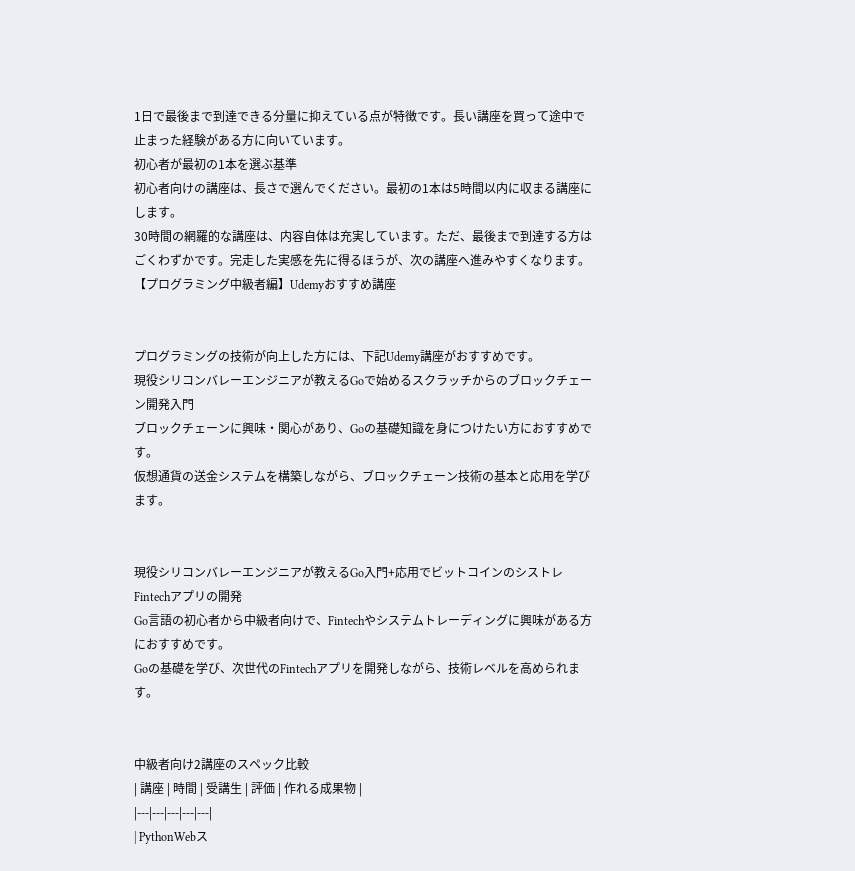1日で最後まで到達できる分量に抑えている点が特徴です。長い講座を買って途中で止まった経験がある方に向いています。
初心者が最初の1本を選ぶ基準
初心者向けの講座は、長さで選んでください。最初の1本は5時間以内に収まる講座にします。
30時間の網羅的な講座は、内容自体は充実しています。ただ、最後まで到達する方はごくわずかです。完走した実感を先に得るほうが、次の講座へ進みやすくなります。
【プログラミング中級者編】Udemyおすすめ講座


プログラミングの技術が向上した方には、下記Udemy講座がおすすめです。
現役シリコンバレーエンジニアが教えるGoで始めるスクラッチからのブロックチェーン開発入門
ブロックチェーンに興味・関心があり、Goの基礎知識を身につけたい方におすすめです。
仮想通貨の送金システムを構築しながら、ブロックチェーン技術の基本と応用を学びます。


現役シリコンバレーエンジニアが教えるGo入門+応用でビットコインのシストレFintechアプリの開発
Go言語の初心者から中級者向けで、Fintechやシステムトレーディングに興味がある方におすすめです。
Goの基礎を学び、次世代のFintechアプリを開発しながら、技術レベルを高められます。


中級者向け2講座のスペック比較
| 講座 | 時間 | 受講生 | 評価 | 作れる成果物 |
|---|---|---|---|---|
| PythonWebス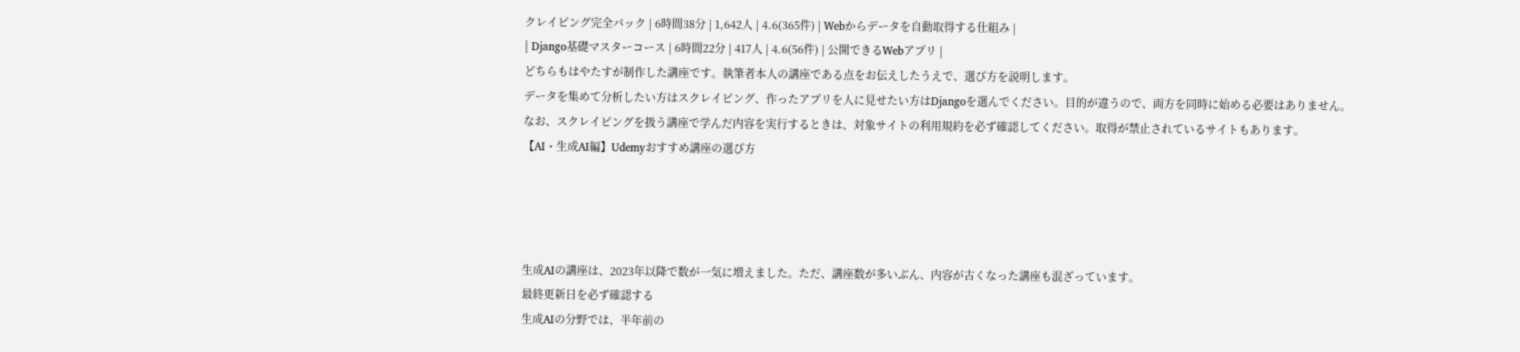クレイピング完全パック | 6時間38分 | 1,642人 | 4.6(365件) | Webからデータを自動取得する仕組み |
| Django基礎マスターコース | 6時間22分 | 417人 | 4.6(56件) | 公開できるWebアプリ |
どちらもはやたすが制作した講座です。執筆者本人の講座である点をお伝えしたうえで、選び方を説明します。
データを集めて分析したい方はスクレイピング、作ったアプリを人に見せたい方はDjangoを選んでください。目的が違うので、両方を同時に始める必要はありません。
なお、スクレイピングを扱う講座で学んだ内容を実行するときは、対象サイトの利用規約を必ず確認してください。取得が禁止されているサイトもあります。
【AI・生成AI編】Udemyおすすめ講座の選び方




生成AIの講座は、2023年以降で数が一気に増えました。ただ、講座数が多いぶん、内容が古くなった講座も混ざっています。
最終更新日を必ず確認する
生成AIの分野では、半年前の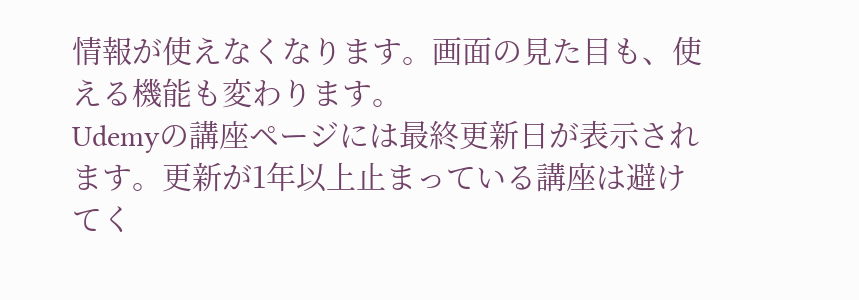情報が使えなくなります。画面の見た目も、使える機能も変わります。
Udemyの講座ページには最終更新日が表示されます。更新が1年以上止まっている講座は避けてく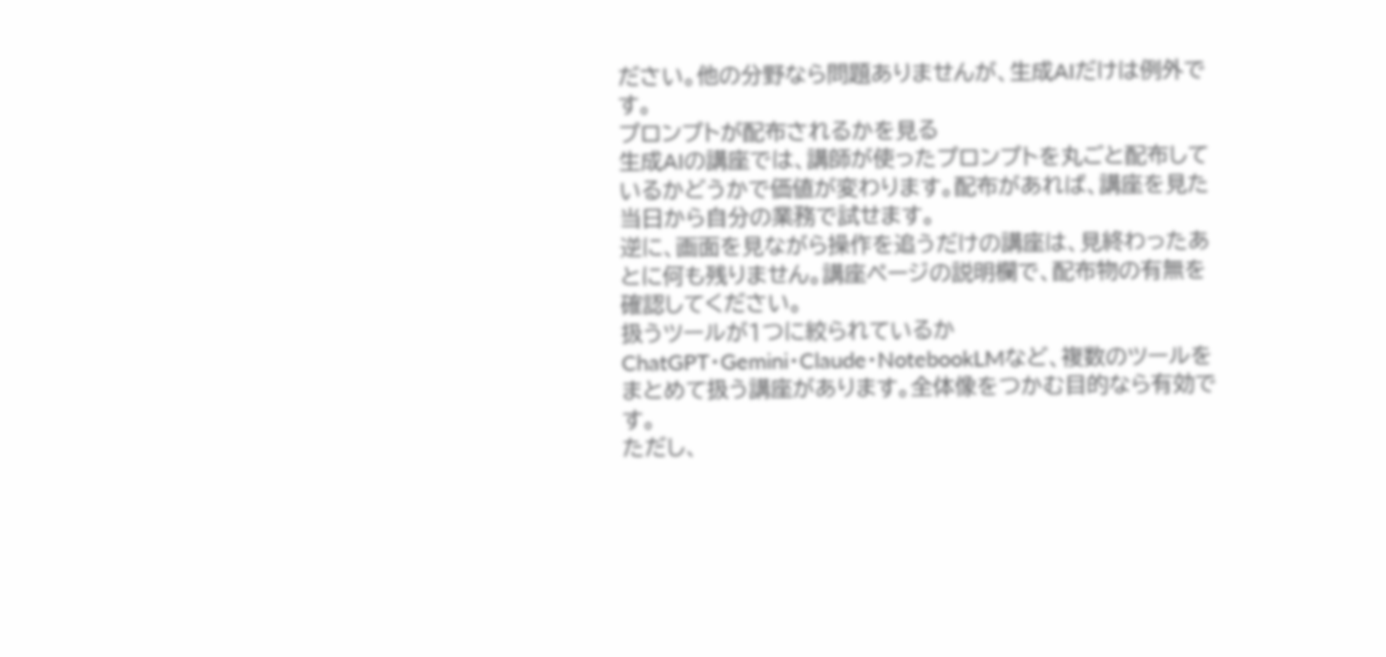ださい。他の分野なら問題ありませんが、生成AIだけは例外です。
プロンプトが配布されるかを見る
生成AIの講座では、講師が使ったプロンプトを丸ごと配布しているかどうかで価値が変わります。配布があれば、講座を見た当日から自分の業務で試せます。
逆に、画面を見ながら操作を追うだけの講座は、見終わったあとに何も残りません。講座ページの説明欄で、配布物の有無を確認してください。
扱うツールが1つに絞られているか
ChatGPT・Gemini・Claude・NotebookLMなど、複数のツールをまとめて扱う講座があります。全体像をつかむ目的なら有効です。
ただし、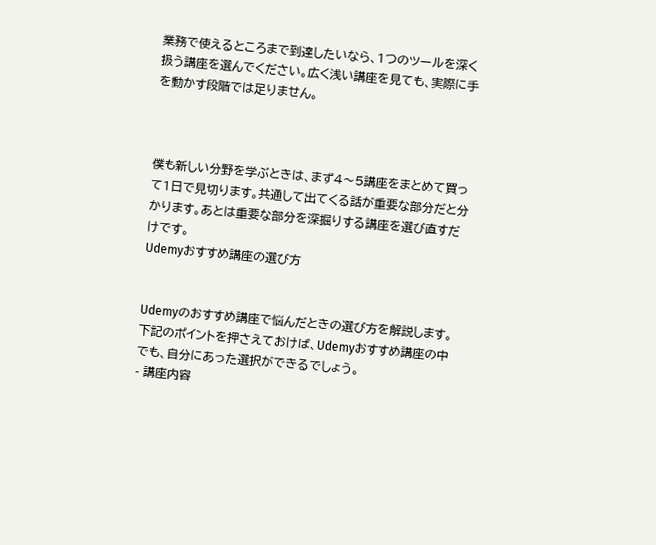業務で使えるところまで到達したいなら、1つのツールを深く扱う講座を選んでください。広く浅い講座を見ても、実際に手を動かす段階では足りません。



僕も新しい分野を学ぶときは、まず4〜5講座をまとめて買って1日で見切ります。共通して出てくる話が重要な部分だと分かります。あとは重要な部分を深掘りする講座を選び直すだけです。
Udemyおすすめ講座の選び方


Udemyのおすすめ講座で悩んだときの選び方を解説します。
下記のポイントを押さえておけば、Udemyおすすめ講座の中でも、自分にあった選択ができるでしょう。
- 講座内容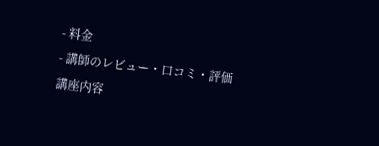- 料金
- 講師のレビュー・口コミ・評価
講座内容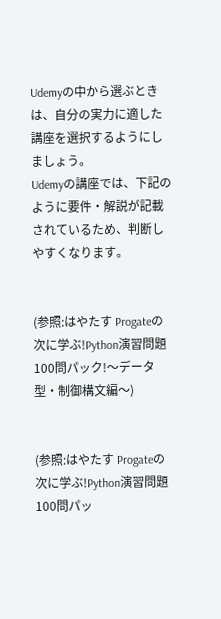Udemyの中から選ぶときは、自分の実力に適した講座を選択するようにしましょう。
Udemyの講座では、下記のように要件・解説が記載されているため、判断しやすくなります。


(参照:はやたす Progateの次に学ぶ!Python演習問題100問パック!〜データ型・制御構文編〜)


(参照:はやたす Progateの次に学ぶ!Python演習問題100問パッ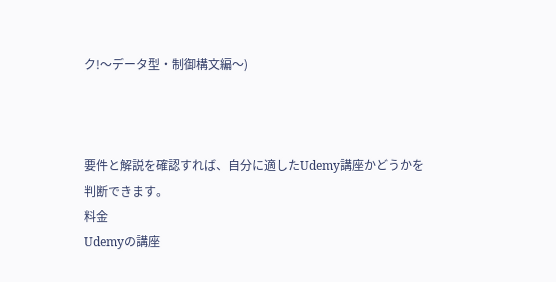ク!〜データ型・制御構文編〜)



要件と解説を確認すれば、自分に適したUdemy講座かどうかを判断できます。
料金
Udemyの講座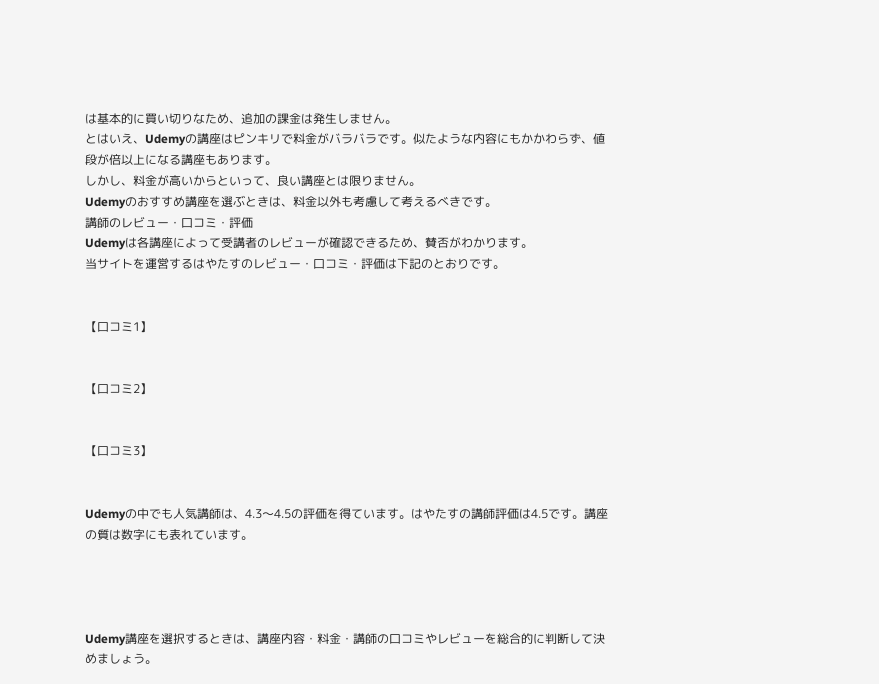は基本的に買い切りなため、追加の課金は発生しません。
とはいえ、Udemyの講座はピンキリで料金がバラバラです。似たような内容にもかかわらず、値段が倍以上になる講座もあります。
しかし、料金が高いからといって、良い講座とは限りません。
Udemyのおすすめ講座を選ぶときは、料金以外も考慮して考えるべきです。
講師のレビュー・口コミ・評価
Udemyは各講座によって受講者のレビューが確認できるため、賛否がわかります。
当サイトを運営するはやたすのレビュー・口コミ・評価は下記のとおりです。


【口コミ1】


【口コミ2】


【口コミ3】


Udemyの中でも人気講師は、4.3〜4.5の評価を得ています。はやたすの講師評価は4.5です。講座の質は数字にも表れています。




Udemy講座を選択するときは、講座内容・料金・講師の口コミやレビューを総合的に判断して決めましょう。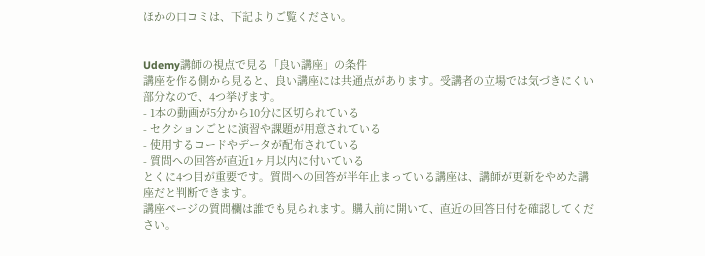ほかの口コミは、下記よりご覧ください。


Udemy講師の視点で見る「良い講座」の条件
講座を作る側から見ると、良い講座には共通点があります。受講者の立場では気づきにくい部分なので、4つ挙げます。
- 1本の動画が5分から10分に区切られている
- セクションごとに演習や課題が用意されている
- 使用するコードやデータが配布されている
- 質問への回答が直近1ヶ月以内に付いている
とくに4つ目が重要です。質問への回答が半年止まっている講座は、講師が更新をやめた講座だと判断できます。
講座ページの質問欄は誰でも見られます。購入前に開いて、直近の回答日付を確認してください。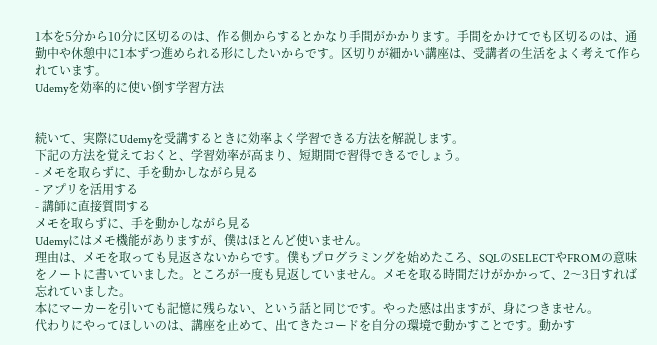1本を5分から10分に区切るのは、作る側からするとかなり手間がかかります。手間をかけてでも区切るのは、通勤中や休憩中に1本ずつ進められる形にしたいからです。区切りが細かい講座は、受講者の生活をよく考えて作られています。
Udemyを効率的に使い倒す学習方法


続いて、実際にUdemyを受講するときに効率よく学習できる方法を解説します。
下記の方法を覚えておくと、学習効率が高まり、短期間で習得できるでしょう。
- メモを取らずに、手を動かしながら見る
- アプリを活用する
- 講師に直接質問する
メモを取らずに、手を動かしながら見る
Udemyにはメモ機能がありますが、僕はほとんど使いません。
理由は、メモを取っても見返さないからです。僕もプログラミングを始めたころ、SQLのSELECTやFROMの意味をノートに書いていました。ところが一度も見返していません。メモを取る時間だけがかかって、2〜3日すれば忘れていました。
本にマーカーを引いても記憶に残らない、という話と同じです。やった感は出ますが、身につきません。
代わりにやってほしいのは、講座を止めて、出てきたコードを自分の環境で動かすことです。動かす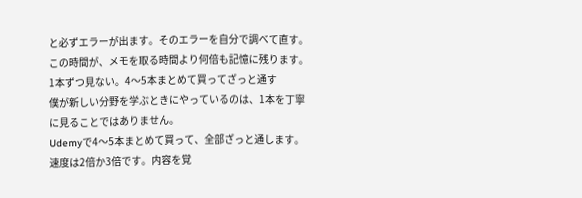と必ずエラーが出ます。そのエラーを自分で調べて直す。この時間が、メモを取る時間より何倍も記憶に残ります。
1本ずつ見ない。4〜5本まとめて買ってざっと通す
僕が新しい分野を学ぶときにやっているのは、1本を丁寧に見ることではありません。
Udemyで4〜5本まとめて買って、全部ざっと通します。速度は2倍か3倍です。内容を覚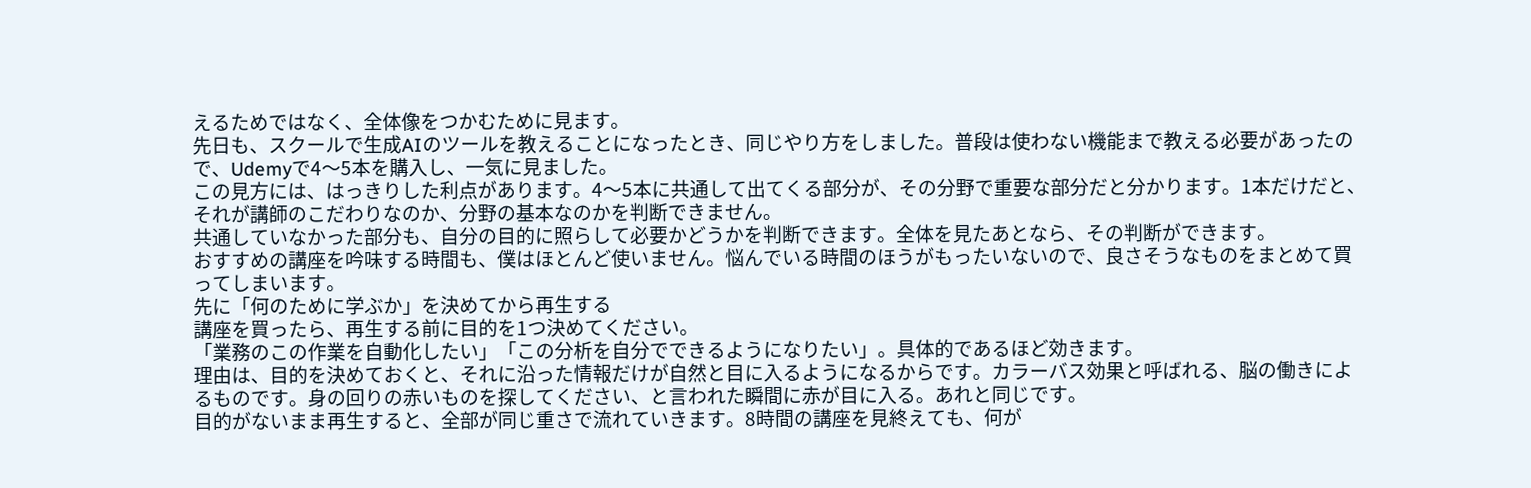えるためではなく、全体像をつかむために見ます。
先日も、スクールで生成AIのツールを教えることになったとき、同じやり方をしました。普段は使わない機能まで教える必要があったので、Udemyで4〜5本を購入し、一気に見ました。
この見方には、はっきりした利点があります。4〜5本に共通して出てくる部分が、その分野で重要な部分だと分かります。1本だけだと、それが講師のこだわりなのか、分野の基本なのかを判断できません。
共通していなかった部分も、自分の目的に照らして必要かどうかを判断できます。全体を見たあとなら、その判断ができます。
おすすめの講座を吟味する時間も、僕はほとんど使いません。悩んでいる時間のほうがもったいないので、良さそうなものをまとめて買ってしまいます。
先に「何のために学ぶか」を決めてから再生する
講座を買ったら、再生する前に目的を1つ決めてください。
「業務のこの作業を自動化したい」「この分析を自分でできるようになりたい」。具体的であるほど効きます。
理由は、目的を決めておくと、それに沿った情報だけが自然と目に入るようになるからです。カラーバス効果と呼ばれる、脳の働きによるものです。身の回りの赤いものを探してください、と言われた瞬間に赤が目に入る。あれと同じです。
目的がないまま再生すると、全部が同じ重さで流れていきます。8時間の講座を見終えても、何が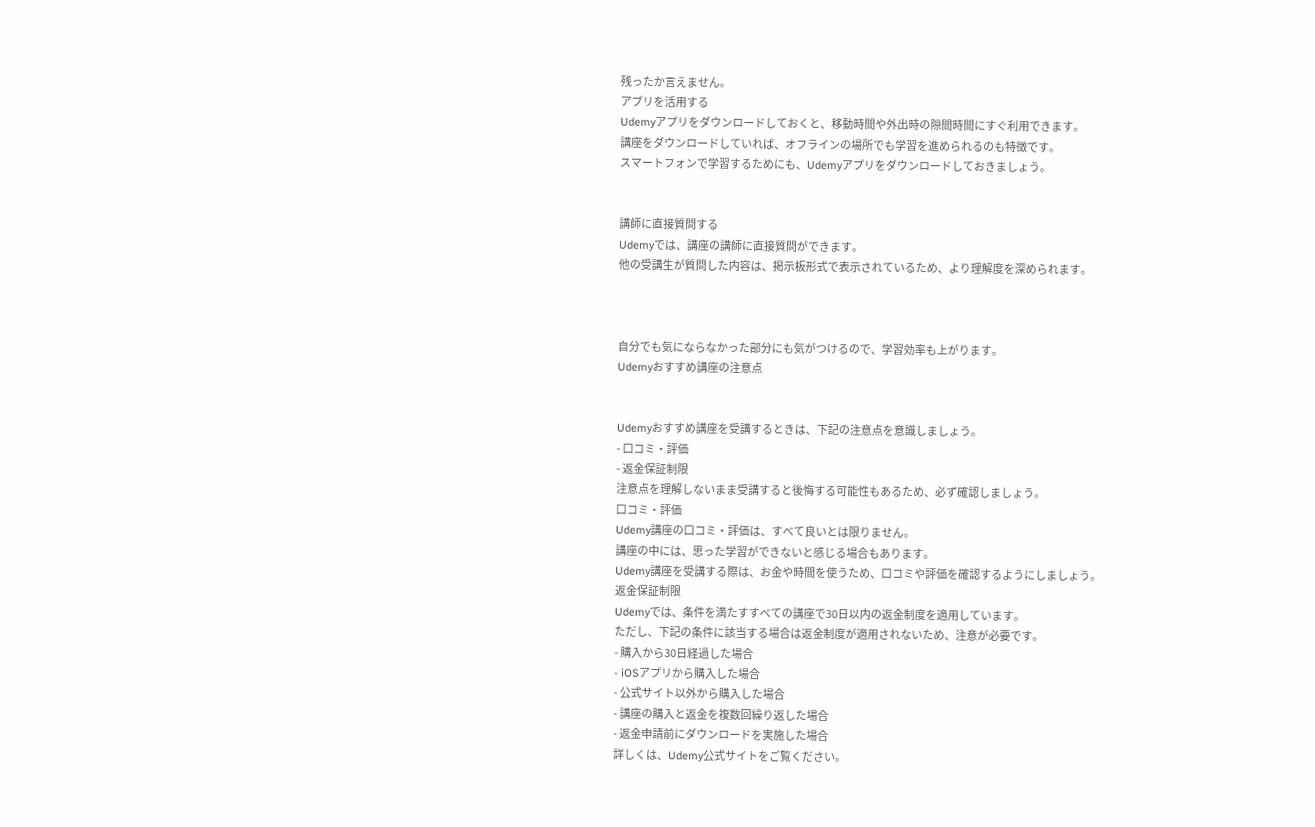残ったか言えません。
アプリを活用する
Udemyアプリをダウンロードしておくと、移動時間や外出時の隙間時間にすぐ利用できます。
講座をダウンロードしていれば、オフラインの場所でも学習を進められるのも特徴です。
スマートフォンで学習するためにも、Udemyアプリをダウンロードしておきましょう。


講師に直接質問する
Udemyでは、講座の講師に直接質問ができます。
他の受講生が質問した内容は、掲示板形式で表示されているため、より理解度を深められます。



自分でも気にならなかった部分にも気がつけるので、学習効率も上がります。
Udemyおすすめ講座の注意点


Udemyおすすめ講座を受講するときは、下記の注意点を意識しましょう。
- 口コミ・評価
- 返金保証制限
注意点を理解しないまま受講すると後悔する可能性もあるため、必ず確認しましょう。
口コミ・評価
Udemy講座の口コミ・評価は、すべて良いとは限りません。
講座の中には、思った学習ができないと感じる場合もあります。
Udemy講座を受講する際は、お金や時間を使うため、口コミや評価を確認するようにしましょう。
返金保証制限
Udemyでは、条件を満たすすべての講座で30日以内の返金制度を適用しています。
ただし、下記の条件に該当する場合は返金制度が適用されないため、注意が必要です。
- 購入から30日経過した場合
- iOSアプリから購入した場合
- 公式サイト以外から購入した場合
- 講座の購入と返金を複数回繰り返した場合
- 返金申請前にダウンロードを実施した場合
詳しくは、Udemy公式サイトをご覧ください。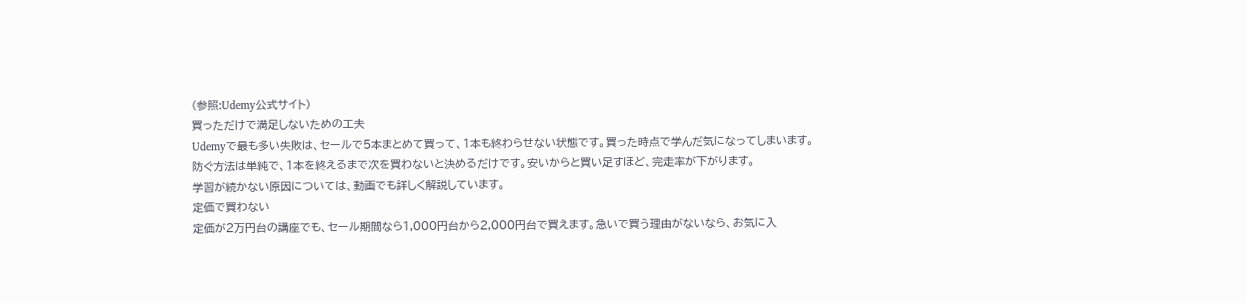(参照:Udemy公式サイト)
買っただけで満足しないための工夫
Udemyで最も多い失敗は、セールで5本まとめて買って、1本も終わらせない状態です。買った時点で学んだ気になってしまいます。
防ぐ方法は単純で、1本を終えるまで次を買わないと決めるだけです。安いからと買い足すほど、完走率が下がります。
学習が続かない原因については、動画でも詳しく解説しています。
定価で買わない
定価が2万円台の講座でも、セール期間なら1,000円台から2,000円台で買えます。急いで買う理由がないなら、お気に入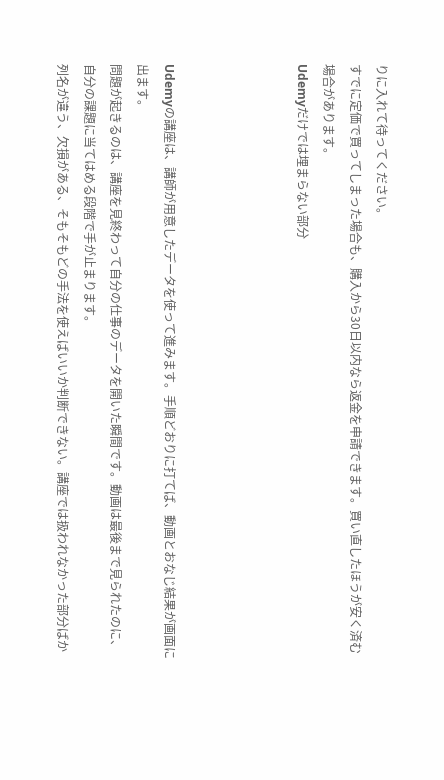りに入れて待ってください。
すでに定価で買ってしまった場合も、購入から30日以内なら返金を申請できます。買い直したほうが安く済む場合があります。
Udemyだけでは埋まらない部分




Udemyの講座は、講師が用意したデータを使って進みます。手順どおりに打てば、動画とおなじ結果が画面に出ます。
問題が起きるのは、講座を見終わって自分の仕事のデータを開いた瞬間です。動画は最後まで見られたのに、自分の課題に当てはめる段階で手が止まります。
列名が違う、欠損がある、そもそもどの手法を使えばいいか判断できない。講座では扱われなかった部分ばか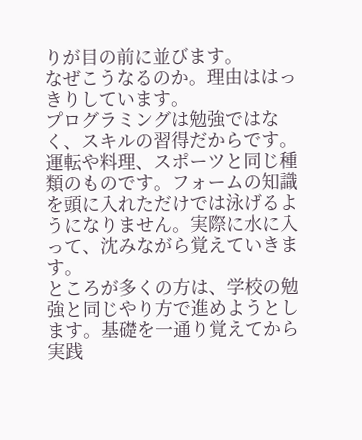りが目の前に並びます。
なぜこうなるのか。理由ははっきりしています。
プログラミングは勉強ではなく、スキルの習得だからです。運転や料理、スポーツと同じ種類のものです。フォームの知識を頭に入れただけでは泳げるようになりません。実際に水に入って、沈みながら覚えていきます。
ところが多くの方は、学校の勉強と同じやり方で進めようとします。基礎を一通り覚えてから実践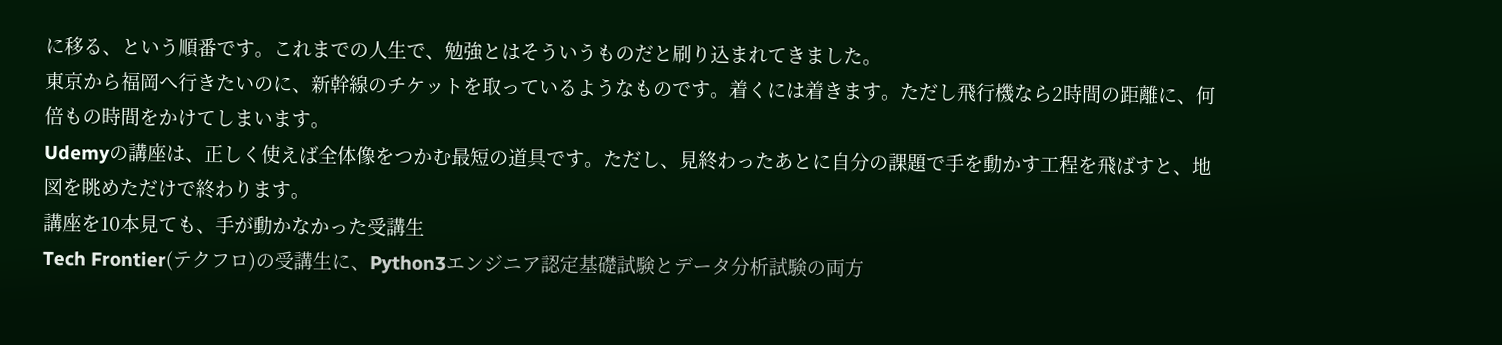に移る、という順番です。これまでの人生で、勉強とはそういうものだと刷り込まれてきました。
東京から福岡へ行きたいのに、新幹線のチケットを取っているようなものです。着くには着きます。ただし飛行機なら2時間の距離に、何倍もの時間をかけてしまいます。
Udemyの講座は、正しく使えば全体像をつかむ最短の道具です。ただし、見終わったあとに自分の課題で手を動かす工程を飛ばすと、地図を眺めただけで終わります。
講座を10本見ても、手が動かなかった受講生
Tech Frontier(テクフロ)の受講生に、Python3エンジニア認定基礎試験とデータ分析試験の両方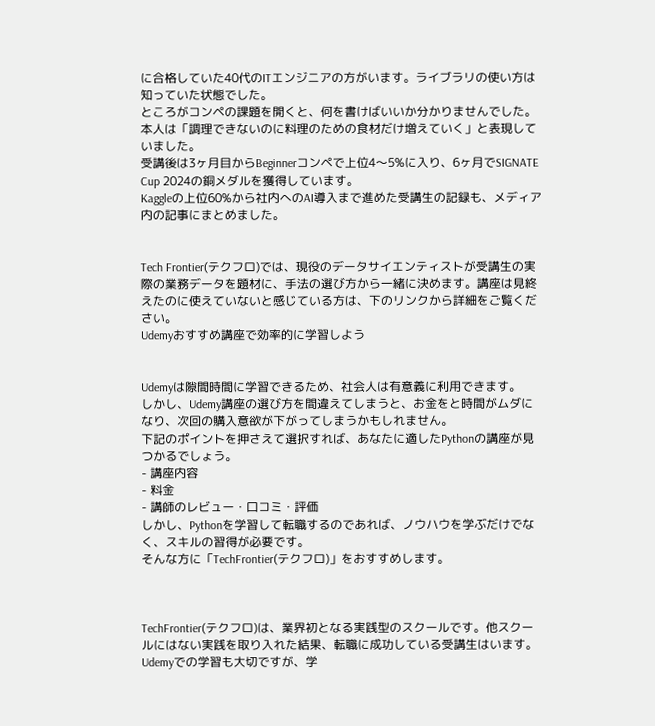に合格していた40代のITエンジニアの方がいます。ライブラリの使い方は知っていた状態でした。
ところがコンペの課題を開くと、何を書けばいいか分かりませんでした。本人は「調理できないのに料理のための食材だけ増えていく」と表現していました。
受講後は3ヶ月目からBeginnerコンペで上位4〜5%に入り、6ヶ月でSIGNATE Cup 2024の銅メダルを獲得しています。
Kaggleの上位60%から社内へのAI導入まで進めた受講生の記録も、メディア内の記事にまとめました。


Tech Frontier(テクフロ)では、現役のデータサイエンティストが受講生の実際の業務データを題材に、手法の選び方から一緒に決めます。講座は見終えたのに使えていないと感じている方は、下のリンクから詳細をご覧ください。
Udemyおすすめ講座で効率的に学習しよう


Udemyは隙間時間に学習できるため、社会人は有意義に利用できます。
しかし、Udemy講座の選び方を間違えてしまうと、お金をと時間がムダになり、次回の購入意欲が下がってしまうかもしれません。
下記のポイントを押さえて選択すれば、あなたに適したPythonの講座が見つかるでしょう。
- 講座内容
- 料金
- 講師のレビュー・口コミ・評価
しかし、Pythonを学習して転職するのであれば、ノウハウを学ぶだけでなく、スキルの習得が必要です。
そんな方に「TechFrontier(テクフロ)」をおすすめします。



TechFrontier(テクフロ)は、業界初となる実践型のスクールです。他スクールにはない実践を取り入れた結果、転職に成功している受講生はいます。
Udemyでの学習も大切ですが、学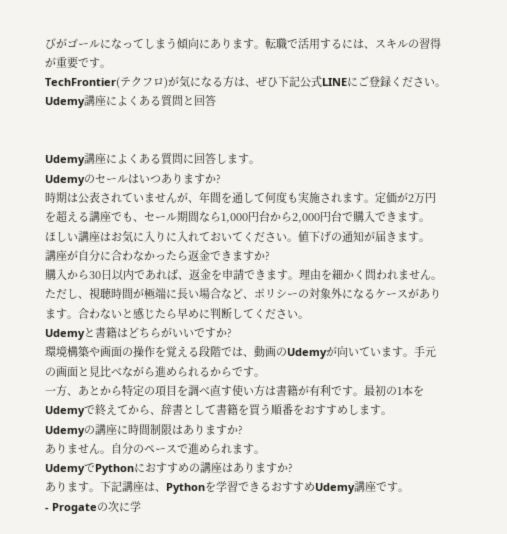びがゴールになってしまう傾向にあります。転職で活用するには、スキルの習得が重要です。
TechFrontier(テクフロ)が気になる方は、ぜひ下記公式LINEにご登録ください。
Udemy講座によくある質問と回答


Udemy講座によくある質問に回答します。
Udemyのセールはいつありますか?
時期は公表されていませんが、年間を通して何度も実施されます。定価が2万円を超える講座でも、セール期間なら1,000円台から2,000円台で購入できます。
ほしい講座はお気に入りに入れておいてください。値下げの通知が届きます。
講座が自分に合わなかったら返金できますか?
購入から30日以内であれば、返金を申請できます。理由を細かく問われません。
ただし、視聴時間が極端に長い場合など、ポリシーの対象外になるケースがあります。合わないと感じたら早めに判断してください。
Udemyと書籍はどちらがいいですか?
環境構築や画面の操作を覚える段階では、動画のUdemyが向いています。手元の画面と見比べながら進められるからです。
一方、あとから特定の項目を調べ直す使い方は書籍が有利です。最初の1本をUdemyで終えてから、辞書として書籍を買う順番をおすすめします。
Udemyの講座に時間制限はありますか?
ありません。自分のペースで進められます。
UdemyでPythonにおすすめの講座はありますか?
あります。下記講座は、Pythonを学習できるおすすめUdemy講座です。
- Progateの次に学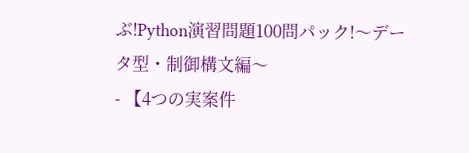ぶ!Python演習問題100問パック!〜データ型・制御構文編〜
- 【4つの実案件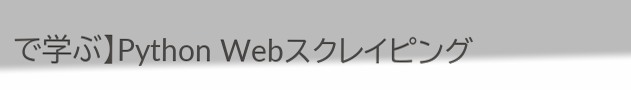で学ぶ】Python Webスクレイピング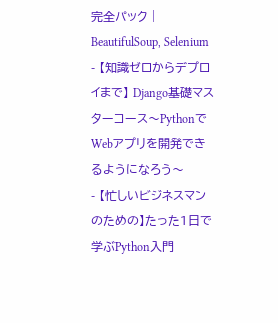完全パック | BeautifulSoup, Selenium
- 【知識ゼロからデプロイまで】 Django基礎マスターコース〜PythonでWebアプリを開発できるようになろう〜
- 【忙しいビジネスマンのための】たった1日で学ぶPython入門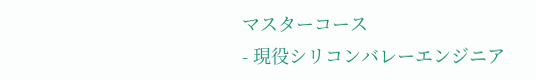マスターコース
- 現役シリコンバレーエンジニア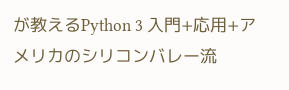が教えるPython 3 入門+応用+アメリカのシリコンバレー流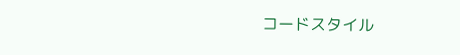コードスタイル